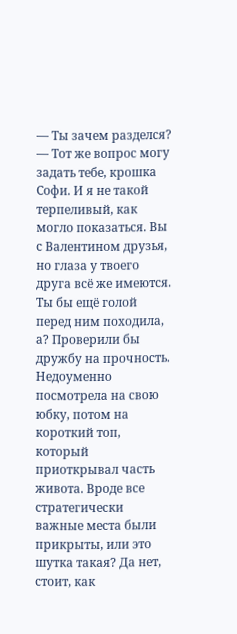— Ты зачем разделся?
— Тот же вопрос могу задать тебе, крошка Софи. И я не такой терпеливый, как могло показаться. Вы с Валентином друзья, но глаза у твоего друга всё же имеются. Ты бы ещё голой перед ним походила, а? Проверили бы дружбу на прочность.
Недоуменно посмотрела на свою юбку, потом на короткий топ, который приоткрывал часть живота. Вроде все стратегически важные места были прикрыты, или это шутка такая? Да нет, стоит, как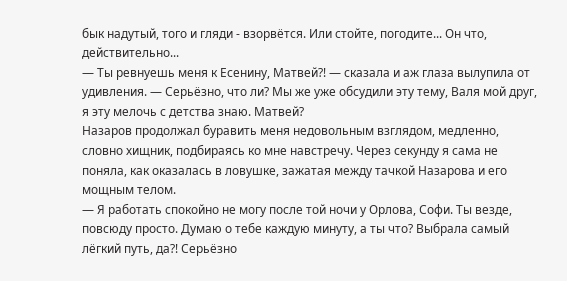бык надутый, того и гляди - взорвётся. Или стойте, погодите... Он что, действительно...
— Ты ревнуешь меня к Есенину, Матвей?! — сказала и аж глаза вылупила от удивления. — Серьёзно, что ли? Мы же уже обсудили эту тему, Валя мой друг, я эту мелочь с детства знаю. Матвей?
Назаров продолжал буравить меня недовольным взглядом, медленно, словно хищник, подбираясь ко мне навстречу. Через секунду я сама не поняла, как оказалась в ловушке, зажатая между тачкой Назарова и его мощным телом.
— Я работать спокойно не могу после той ночи у Орлова, Софи. Ты везде, повсюду просто. Думаю о тебе каждую минуту, а ты что? Выбрала самый лёгкий путь, да?! Серьёзно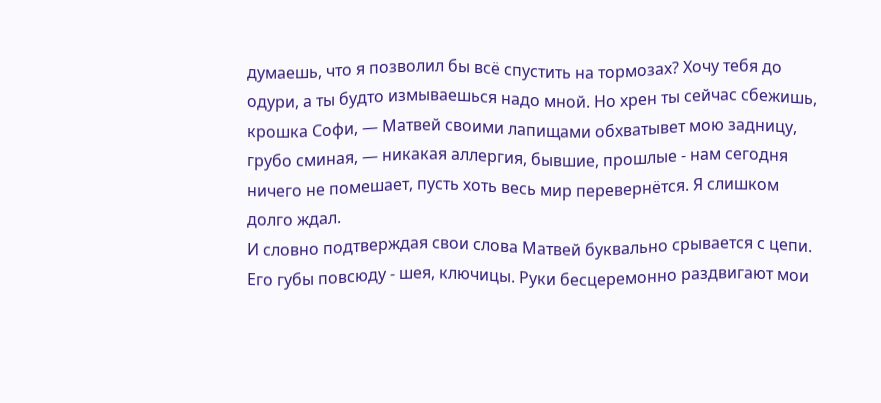думаешь, что я позволил бы всё спустить на тормозах? Хочу тебя до одури, а ты будто измываешься надо мной. Но хрен ты сейчас сбежишь, крошка Софи, — Матвей своими лапищами обхватывет мою задницу, грубо сминая, — никакая аллергия, бывшие, прошлые - нам сегодня ничего не помешает, пусть хоть весь мир перевернётся. Я слишком долго ждал.
И словно подтверждая свои слова Матвей буквально срывается с цепи. Его губы повсюду - шея, ключицы. Руки бесцеремонно раздвигают мои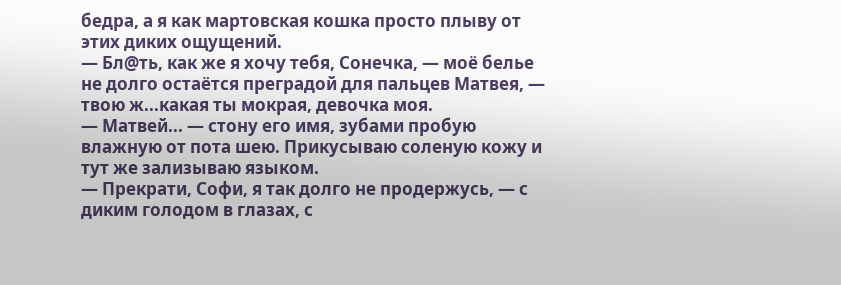бедра, а я как мартовская кошка просто плыву от этих диких ощущений.
— Бл@ть, как же я хочу тебя, Сонечка, — моё белье не долго остаётся преградой для пальцев Матвея, — твою ж...какая ты мокрая, девочка моя.
— Матвей... — стону его имя, зубами пробую влажную от пота шею. Прикусываю соленую кожу и тут же зализываю языком.
— Прекрати, Софи, я так долго не продержусь, — с диким голодом в глазах, с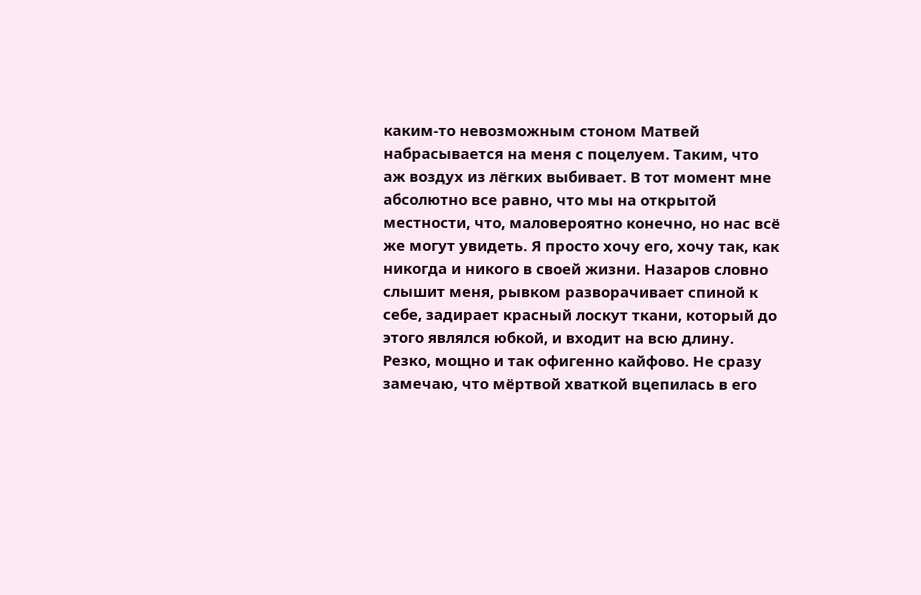каким-то невозможным стоном Матвей набрасывается на меня с поцелуем. Таким, что аж воздух из лёгких выбивает. В тот момент мне абсолютно все равно, что мы на открытой местности, что, маловероятно конечно, но нас всё же могут увидеть. Я просто хочу его, хочу так, как никогда и никого в своей жизни. Назаров словно слышит меня, рывком разворачивает спиной к себе, задирает красный лоскут ткани, который до этого являлся юбкой, и входит на всю длину. Резко, мощно и так офигенно кайфово. Не сразу замечаю, что мёртвой хваткой вцепилась в его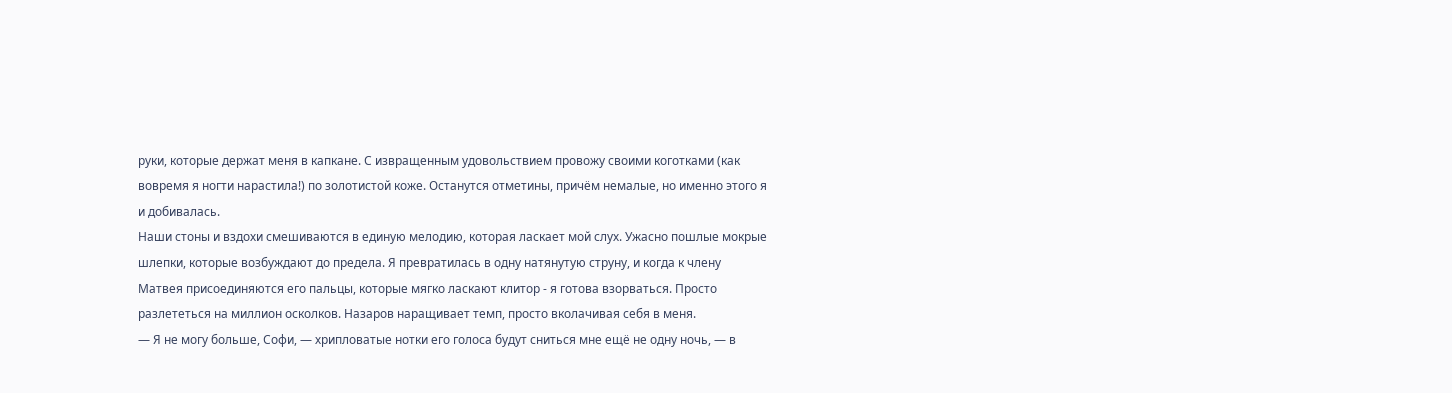руки, которые держат меня в капкане. С извращенным удовольствием провожу своими коготками (как вовремя я ногти нарастила!) по золотистой коже. Останутся отметины, причём немалые, но именно этого я и добивалась.
Наши стоны и вздохи смешиваются в единую мелодию, которая ласкает мой слух. Ужасно пошлые мокрые шлепки, которые возбуждают до предела. Я превратилась в одну натянутую струну, и когда к члену Матвея присоединяются его пальцы, которые мягко ласкают клитор - я готова взорваться. Просто разлететься на миллион осколков. Назаров наращивает темп, просто вколачивая себя в меня.
— Я не могу больше, Софи, — хрипловатые нотки его голоса будут сниться мне ещё не одну ночь, — в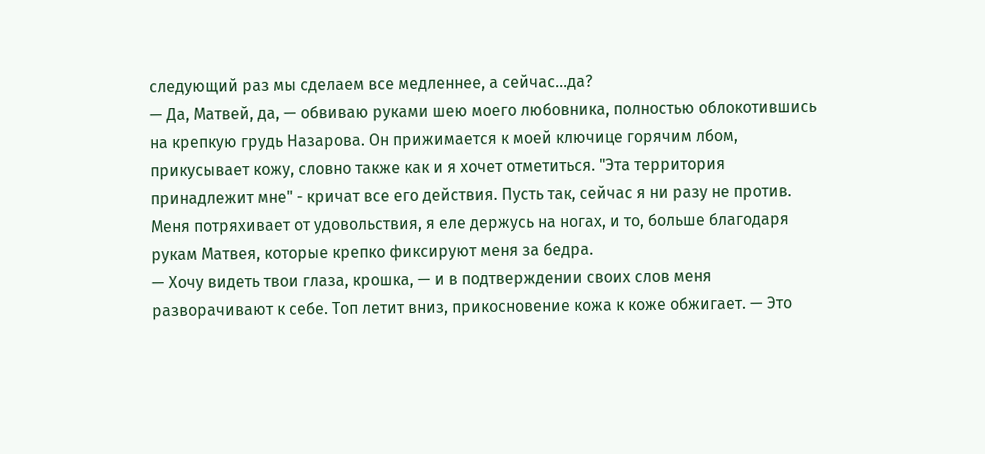следующий раз мы сделаем все медленнее, а сейчас...да?
— Да, Матвей, да, — обвиваю руками шею моего любовника, полностью облокотившись на крепкую грудь Назарова. Он прижимается к моей ключице горячим лбом, прикусывает кожу, словно также как и я хочет отметиться. "Эта территория принадлежит мне" - кричат все его действия. Пусть так, сейчас я ни разу не против.
Меня потряхивает от удовольствия, я еле держусь на ногах, и то, больше благодаря рукам Матвея, которые крепко фиксируют меня за бедра.
— Хочу видеть твои глаза, крошка, — и в подтверждении своих слов меня разворачивают к себе. Топ летит вниз, прикосновение кожа к коже обжигает. — Это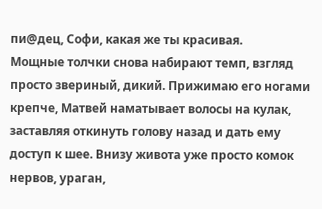пи@дец, Софи, какая же ты красивая.
Мощные толчки снова набирают темп, взгляд просто звериный, дикий. Прижимаю его ногами крепче, Матвей наматывает волосы на кулак, заставляя откинуть голову назад и дать ему доступ к шее. Внизу живота уже просто комок нервов, ураган,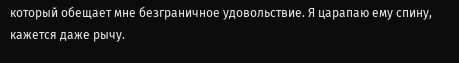который обещает мне безграничное удовольствие. Я царапаю ему спину, кажется даже рычу.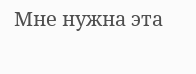Мне нужна эта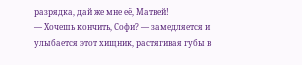разрядка, дай же мне её, Матвей!
— Хочешь кончить, Софи? — замедляется и улыбается этот хищник, растягивая губы в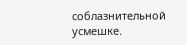соблазнительной усмешке.